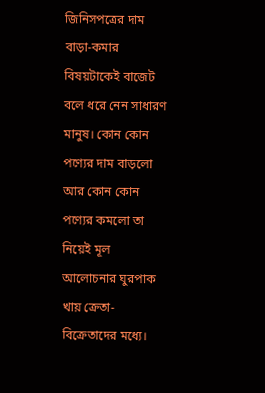জিনিসপত্রের দাম বাড়া-কমার বিষয়টাকেই বাজেট বলে ধরে নেন সাধারণ মানুষ। কোন কোন পণ্যের দাম বাড়লো আর কোন কোন পণ্যের কমলো তা নিয়েই মূল আলোচনার ঘুরপাক খায় ক্রেতা-বিক্রেতাদের মধ্যে।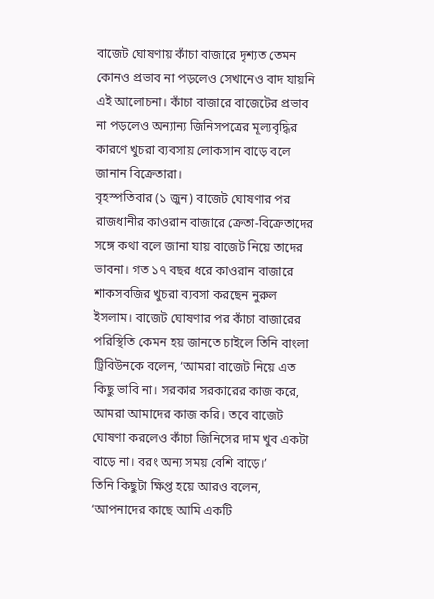বাজেট ঘোষণায় কাঁচা বাজারে দৃশ্যত তেমন কোনও প্রভাব না পড়লেও সেখানেও বাদ যায়নি এই আলোচনা। কাঁচা বাজারে বাজেটের প্রভাব না পড়লেও অন্যান্য জিনিসপত্রের মূল্যবৃদ্ধির কারণে খুচরা ব্যবসায় লোকসান বাড়ে বলে জানান বিক্রেতারা।
বৃহস্পতিবার (১ জুন) বাজেট ঘোষণার পর রাজধানীর কাওরান বাজারে ক্রেতা-বিক্রেতাদের সঙ্গে কথা বলে জানা যায় বাজেট নিয়ে তাদের ভাবনা। গত ১৭ বছর ধরে কাওরান বাজারে শাকসবজির খুচরা ব্যবসা করছেন নুরুল ইসলাম। বাজেট ঘোষণার পর কাঁচা বাজারের পরিস্থিতি কেমন হয় জানতে চাইলে তিনি বাংলা ট্রিবিউনকে বলেন, ‘আমরা বাজেট নিয়ে এত কিছু ভাবি না। সরকার সরকারের কাজ করে, আমরা আমাদের কাজ করি। তবে বাজেট ঘোষণা করলেও কাঁচা জিনিসের দাম খুব একটা বাড়ে না। বরং অন্য সময় বেশি বাড়ে।’
তিনি কিছুটা ক্ষিপ্ত হয়ে আরও বলেন, ‘আপনাদের কাছে আমি একটি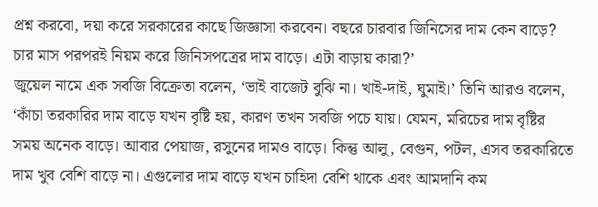প্রশ্ন করবো, দয়া করে সরকারের কাছে জিজ্ঞাসা করবেন। বছরে চারবার জিনিসের দাম কেন বাড়ে? চার মাস পরপরই নিয়ম করে জিনিসপত্রের দাম বাড়ে। এটা বাড়ায় কারা?’
জুয়েল নামে এক সবজি বিক্রেতা বলেন, ‘ভাই বাজেট বুঝি না। খাই-দাই, ঘুমাই।’ তিনি আরও বলেন, ‘কাঁচা তরকারির দাম বাড়ে যখন বৃষ্টি হয়, কারণ তখন সবজি পচে যায়। যেমন, মরিচের দাম বৃষ্টির সময় অনেক বাড়ে। আবার পেয়াজ, রসুনের দামও বাড়ে। কিন্তু আলু, বেগুন, পটল, এসব তরকারিতে দাম খুব বেশি বাড়ে না। এগুলোর দাম বাড়ে যখন চাহিদা বেশি থাকে এবং আমদানি কম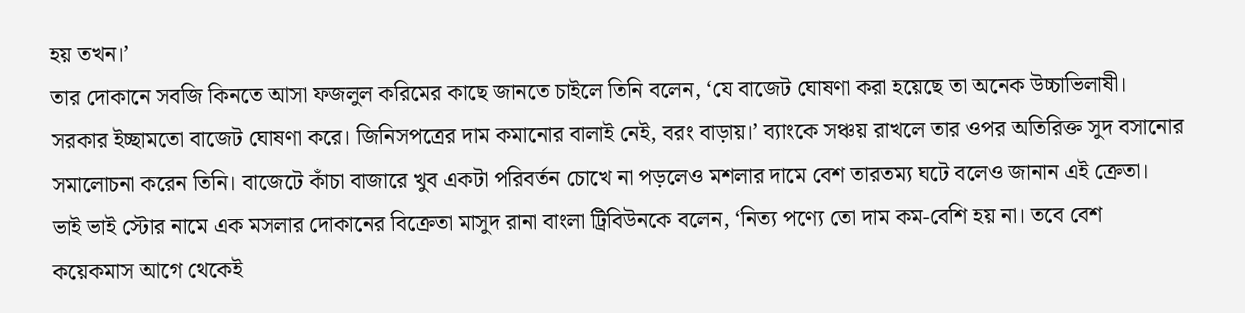হয় তখন।’
তার দোকানে সবজি কিনতে আসা ফজলুল করিমের কাছে জানতে চাইলে তিনি বলেন, ‘যে বাজেট ঘোষণা করা হয়েছে তা অনেক উচ্চাভিলাষী। সরকার ইচ্ছামতো বাজেট ঘোষণা করে। জিনিসপত্রের দাম কমানোর বালাই নেই, বরং বাড়ায়।’ ব্যাংকে সঞ্চয় রাখলে তার ওপর অতিরিক্ত সুদ বসানোর সমালোচনা করেন তিনি। বাজেটে কাঁচা বাজারে খুব একটা পরিবর্তন চোখে না পড়লেও মশলার দামে বেশ তারতম্য ঘটে বলেও জানান এই ক্রেতা।
ভাই ভাই স্টোর নামে এক মসলার দোকানের বিক্রেতা মাসুদ রানা বাংলা ট্রিবিউনকে বলেন, ‘নিত্য পণ্যে তো দাম কম-বেশি হয় না। তবে বেশ কয়েকমাস আগে থেকেই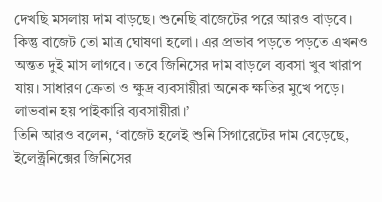দেখছি মসলায় দাম বাড়ছে। শুনেছি বাজেটের পরে আরও বাড়বে। কিন্তু বাজেট তো মাত্র ঘোষণা হলো। এর প্রভাব পড়তে পড়তে এখনও অন্তত দুই মাস লাগবে। তবে জিনিসের দাম বাড়লে ব্যবসা খুব খারাপ যায়। সাধারণ ক্রেতা ও ক্ষুদ্র ব্যবসায়ীরা অনেক ক্ষতির মুখে পড়ে। লাভবান হয় পাইকারি ব্যবসায়ীরা।’
তিনি আরও বলেন, ‘বাজেট হলেই শুনি সিগারেটের দাম বেড়েছে, ইলেক্ট্রনিক্সের জিনিসের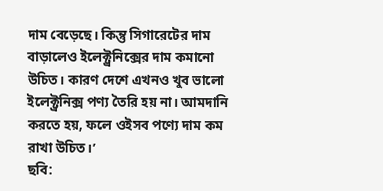দাম বেড়েছে। কিন্তু সিগারেটের দাম বাড়ালেও ইলেক্ট্রনিক্সের দাম কমানো উচিত। কারণ দেশে এখনও খুব ভালো ইলেক্ট্রনিক্স পণ্য তৈরি হয় না। আমদানি করতে হয়, ফলে ওইসব পণ্যে দাম কম রাখা উচিত।’
ছবি: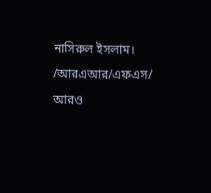নাসিরুল ইসলাম।
/আরএআর/এফএস/
আরও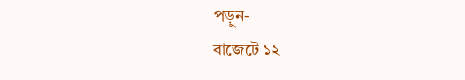পড়ুন-
বাজেটে ১২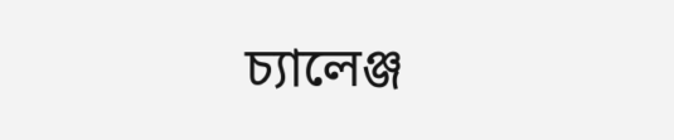চ্যালেঞ্জ